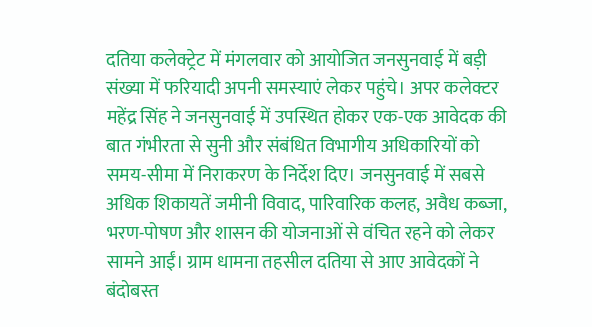दतिया कलेक्ट्रेट में मंगलवार को आयोजित जनसुनवाई में बड़ी संख्या में फरियादी अपनी समस्याएं लेकर पहुंचे। अपर कलेक्टर महेंद्र सिंह ने जनसुनवाई में उपस्थित होकर एक-एक आवेदक की बात गंभीरता से सुनी और संबंधित विभागीय अधिकारियों को समय-सीमा में निराकरण के निर्देश दिए। जनसुनवाई में सबसे अधिक शिकायतें जमीनी विवाद, पारिवारिक कलह, अवैध कब्जा, भरण-पोषण और शासन की योजनाओं से वंचित रहने को लेकर सामने आईं। ग्राम धामना तहसील दतिया से आए आवेदकों ने बंदोबस्त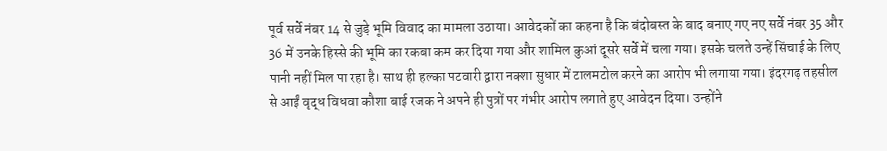पूर्व सर्वे नंबर 14 से जुड़े भूमि विवाद का मामला उठाया। आवेदकों का कहना है कि बंदोबस्त के बाद बनाए गए नए सर्वे नंबर 35 और 36 में उनके हिस्से की भूमि का रकबा कम कर दिया गया और शामिल कुआं दूसरे सर्वे में चला गया। इसके चलते उन्हें सिंचाई के लिए पानी नहीं मिल पा रहा है। साथ ही हल्का पटवारी द्वारा नक्शा सुधार में टालमटोल करने का आरोप भी लगाया गया। इंदरगढ़ तहसील से आईं वृद्ध विधवा कौशा बाई रजक ने अपने ही पुत्रों पर गंभीर आरोप लगाते हुए आवेदन दिया। उन्होंने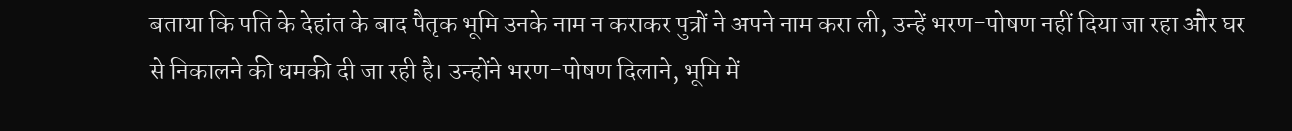बताया कि पति के देहांत के बाद पैतृक भूमि उनके नाम न कराकर पुत्रों ने अपने नाम करा ली, उन्हें भरण-पोषण नहीं दिया जा रहा और घर से निकालने की धमकी दी जा रही है। उन्होंने भरण-पोषण दिलाने, भूमि में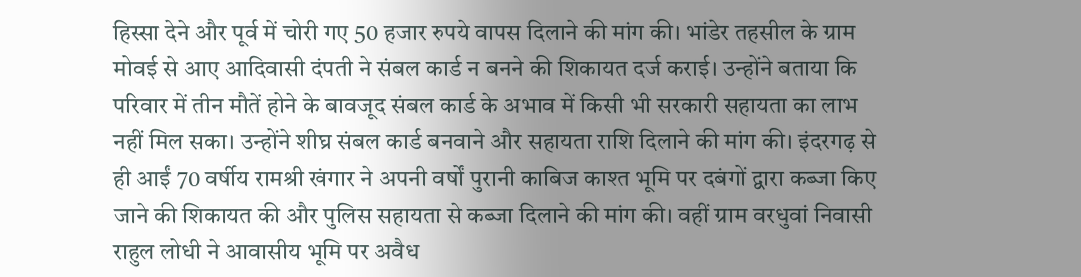हिस्सा देने और पूर्व में चोरी गए 50 हजार रुपये वापस दिलाने की मांग की। भांडेर तहसील के ग्राम मोवई से आए आदिवासी दंपती ने संबल कार्ड न बनने की शिकायत दर्ज कराई। उन्होंने बताया कि परिवार में तीन मौतें होने के बावजूद संबल कार्ड के अभाव में किसी भी सरकारी सहायता का लाभ नहीं मिल सका। उन्होंने शीघ्र संबल कार्ड बनवाने और सहायता राशि दिलाने की मांग की। इंदरगढ़ से ही आईं 70 वर्षीय रामश्री खंगार ने अपनी वर्षों पुरानी काबिज काश्त भूमि पर दबंगों द्वारा कब्जा किए जाने की शिकायत की और पुलिस सहायता से कब्जा दिलाने की मांग की। वहीं ग्राम वरधुवां निवासी राहुल लोधी ने आवासीय भूमि पर अवैध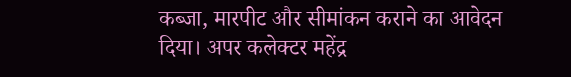कब्जा, मारपीट और सीमांकन कराने का आवेदन दिया। अपर कलेक्टर महेंद्र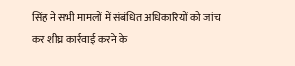सिंह ने सभी मामलों में संबंधित अधिकारियों को जांच कर शीघ्र कार्रवाई करने के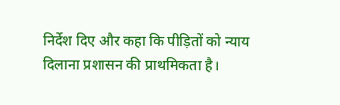निर्देश दिए और कहा कि पीड़ितों को न्याय दिलाना प्रशासन की प्राथमिकता है।